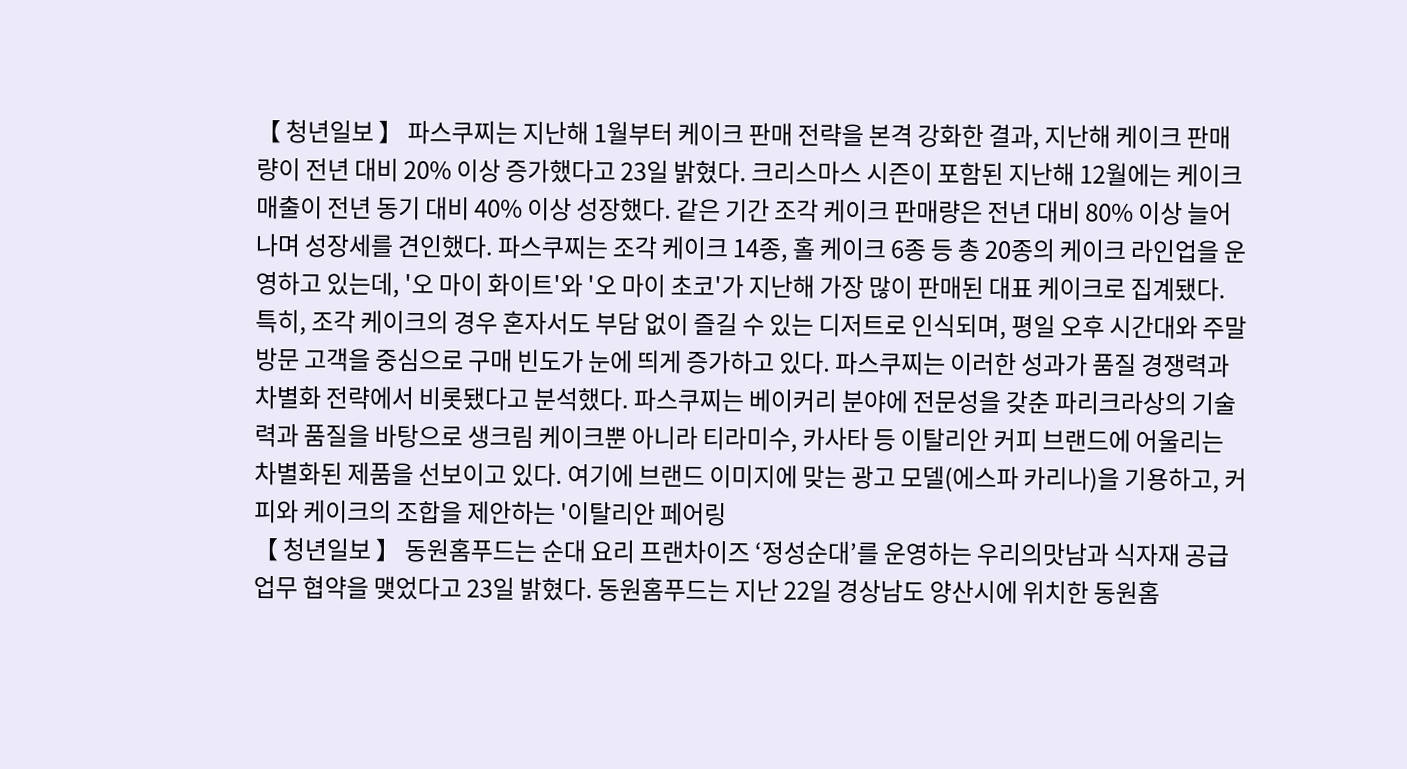【 청년일보 】 파스쿠찌는 지난해 1월부터 케이크 판매 전략을 본격 강화한 결과, 지난해 케이크 판매량이 전년 대비 20% 이상 증가했다고 23일 밝혔다. 크리스마스 시즌이 포함된 지난해 12월에는 케이크 매출이 전년 동기 대비 40% 이상 성장했다. 같은 기간 조각 케이크 판매량은 전년 대비 80% 이상 늘어나며 성장세를 견인했다. 파스쿠찌는 조각 케이크 14종, 홀 케이크 6종 등 총 20종의 케이크 라인업을 운영하고 있는데, '오 마이 화이트'와 '오 마이 초코'가 지난해 가장 많이 판매된 대표 케이크로 집계됐다. 특히, 조각 케이크의 경우 혼자서도 부담 없이 즐길 수 있는 디저트로 인식되며, 평일 오후 시간대와 주말 방문 고객을 중심으로 구매 빈도가 눈에 띄게 증가하고 있다. 파스쿠찌는 이러한 성과가 품질 경쟁력과 차별화 전략에서 비롯됐다고 분석했다. 파스쿠찌는 베이커리 분야에 전문성을 갖춘 파리크라상의 기술력과 품질을 바탕으로 생크림 케이크뿐 아니라 티라미수, 카사타 등 이탈리안 커피 브랜드에 어울리는 차별화된 제품을 선보이고 있다. 여기에 브랜드 이미지에 맞는 광고 모델(에스파 카리나)을 기용하고, 커피와 케이크의 조합을 제안하는 '이탈리안 페어링
【 청년일보 】 동원홈푸드는 순대 요리 프랜차이즈 ‘정성순대’를 운영하는 우리의맛남과 식자재 공급 업무 협약을 맺었다고 23일 밝혔다. 동원홈푸드는 지난 22일 경상남도 양산시에 위치한 동원홈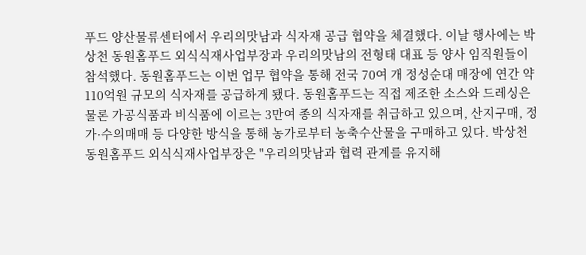푸드 양산물류센터에서 우리의맛남과 식자재 공급 협약을 체결했다. 이날 행사에는 박상천 동원홈푸드 외식식재사업부장과 우리의맛남의 전형태 대표 등 양사 임직원들이 참석했다. 동원홈푸드는 이번 업무 협약을 통해 전국 70여 개 정성순대 매장에 연간 약 110억원 규모의 식자재를 공급하게 됐다. 동원홈푸드는 직접 제조한 소스와 드레싱은 물론 가공식품과 비식품에 이르는 3만여 종의 식자재를 취급하고 있으며, 산지구매, 정가·수의매매 등 다양한 방식을 통해 농가로부터 농축수산물을 구매하고 있다. 박상천 동원홈푸드 외식식재사업부장은 "우리의맛남과 협력 관계를 유지해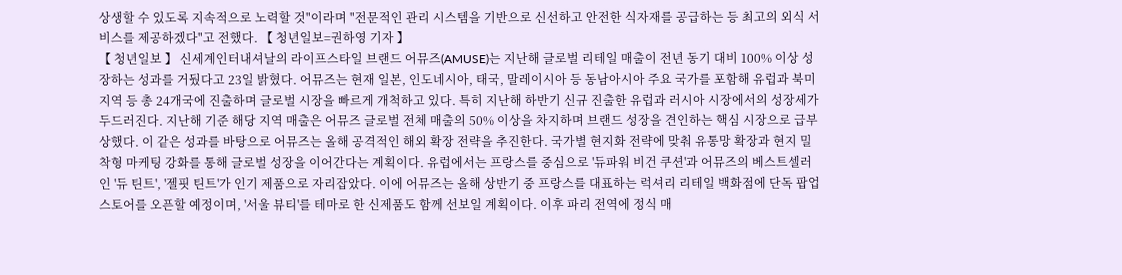상생할 수 있도록 지속적으로 노력할 것"이라며 "전문적인 관리 시스템을 기반으로 신선하고 안전한 식자재를 공급하는 등 최고의 외식 서비스를 제공하겠다"고 전했다. 【 청년일보=권하영 기자 】
【 청년일보 】 신세계인터내셔날의 라이프스타일 브랜드 어뮤즈(AMUSE)는 지난해 글로벌 리테일 매출이 전년 동기 대비 100% 이상 성장하는 성과를 거뒀다고 23일 밝혔다. 어뮤즈는 현재 일본, 인도네시아, 태국, 말레이시아 등 동남아시아 주요 국가를 포함해 유럽과 북미 지역 등 총 24개국에 진출하며 글로벌 시장을 빠르게 개척하고 있다. 특히 지난해 하반기 신규 진출한 유럽과 러시아 시장에서의 성장세가 두드러진다. 지난해 기준 해당 지역 매출은 어뮤즈 글로벌 전체 매출의 50% 이상을 차지하며 브랜드 성장을 견인하는 핵심 시장으로 급부상했다. 이 같은 성과를 바탕으로 어뮤즈는 올해 공격적인 해외 확장 전략을 추진한다. 국가별 현지화 전략에 맞춰 유통망 확장과 현지 밀착형 마케팅 강화를 통해 글로벌 성장을 이어간다는 계획이다. 유럽에서는 프랑스를 중심으로 '듀파워 비건 쿠션'과 어뮤즈의 베스트셀러인 '듀 틴트', '젤핏 틴트'가 인기 제품으로 자리잡았다. 이에 어뮤즈는 올해 상반기 중 프랑스를 대표하는 럭셔리 리테일 백화점에 단독 팝업스토어를 오픈할 예정이며, '서울 뷰티'를 테마로 한 신제품도 함께 선보일 계획이다. 이후 파리 전역에 정식 매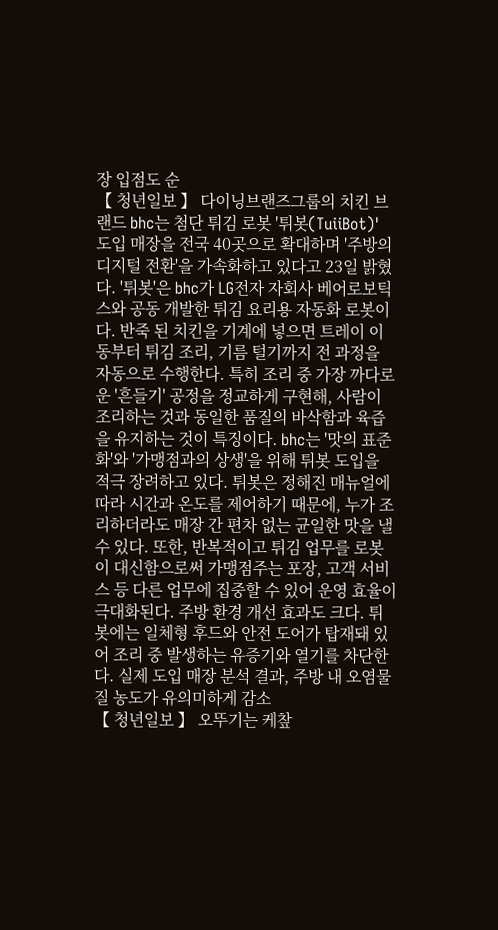장 입점도 순
【 청년일보 】 다이닝브랜즈그룹의 치킨 브랜드 bhc는 첨단 튀김 로봇 '튀봇(TuiiBot)' 도입 매장을 전국 40곳으로 확대하며 '주방의 디지털 전환'을 가속화하고 있다고 23일 밝혔다. '튀봇'은 bhc가 LG전자 자회사 베어로보틱스와 공동 개발한 튀김 요리용 자동화 로봇이다. 반죽 된 치킨을 기계에 넣으면 트레이 이동부터 튀김 조리, 기름 털기까지 전 과정을 자동으로 수행한다. 특히 조리 중 가장 까다로운 '흔들기' 공정을 정교하게 구현해, 사람이 조리하는 것과 동일한 품질의 바삭함과 육즙을 유지하는 것이 특징이다. bhc는 '맛의 표준화'와 '가맹점과의 상생'을 위해 튀봇 도입을 적극 장려하고 있다. 튀봇은 정해진 매뉴얼에 따라 시간과 온도를 제어하기 때문에, 누가 조리하더라도 매장 간 편차 없는 균일한 맛을 낼 수 있다. 또한, 반복적이고 튀김 업무를 로봇이 대신함으로써 가맹점주는 포장, 고객 서비스 등 다른 업무에 집중할 수 있어 운영 효율이 극대화된다. 주방 환경 개선 효과도 크다. 튀봇에는 일체형 후드와 안전 도어가 탑재돼 있어 조리 중 발생하는 유증기와 열기를 차단한다. 실제 도입 매장 분석 결과, 주방 내 오염물질 농도가 유의미하게 감소
【 청년일보 】 오뚜기는 케챂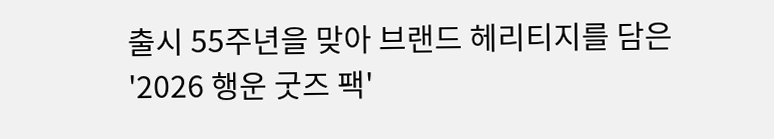출시 55주년을 맞아 브랜드 헤리티지를 담은 '2026 행운 굿즈 팩'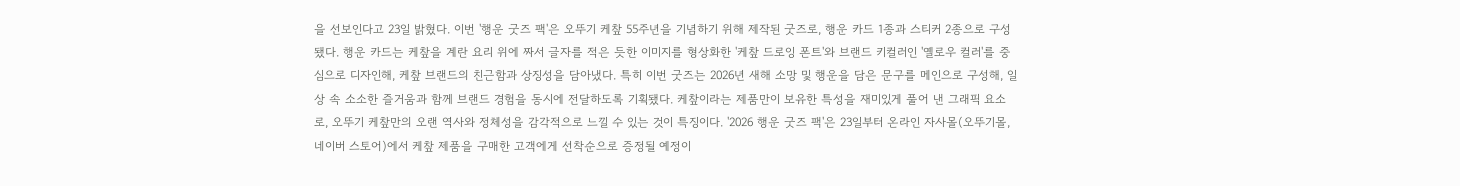을 선보인다고 23일 밝혔다. 이번 '행운 굿즈 팩'은 오뚜기 케챂 55주년을 기념하기 위해 제작된 굿즈로, 행운 카드 1종과 스티커 2종으로 구성됐다. 행운 카드는 케챂을 계란 요리 위에 짜서 글자를 적은 듯한 이미지를 형상화한 '케챂 드로잉 폰트'와 브랜드 키컬러인 '옐로우 컬러'를 중심으로 디자인해, 케챂 브랜드의 친근함과 상징성을 담아냈다. 특히 이번 굿즈는 2026년 새해 소망 및 행운을 담은 문구를 메인으로 구성해, 일상 속 소소한 즐거움과 함께 브랜드 경험을 동시에 전달하도록 기획됐다. 케챂이라는 제품만이 보유한 특성을 재미있게 풀어 낸 그래픽 요소로, 오뚜기 케챂만의 오랜 역사와 정체성을 감각적으로 느낄 수 있는 것이 특징이다. '2026 행운 굿즈 팩'은 23일부터 온라인 자사몰(오뚜기몰, 네이버 스토어)에서 케챂 제품을 구매한 고객에게 선착순으로 증정될 예정이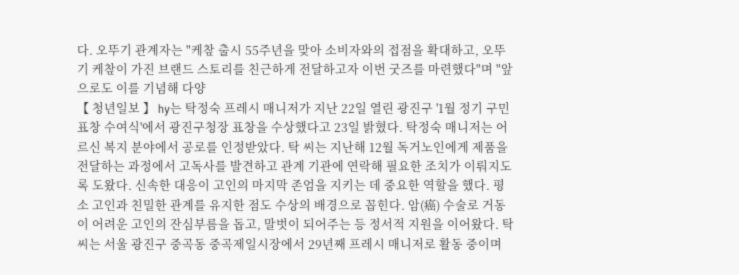다. 오뚜기 관계자는 "케챂 출시 55주년을 맞아 소비자와의 접점을 확대하고, 오뚜기 케챂이 가진 브랜드 스토리를 친근하게 전달하고자 이번 굿즈를 마련했다"며 "앞으로도 이를 기념해 다양
【 청년일보 】 hy는 탁정숙 프레시 매니저가 지난 22일 열린 광진구 '1월 정기 구민표창 수여식'에서 광진구청장 표창을 수상했다고 23일 밝혔다. 탁정숙 매니저는 어르신 복지 분야에서 공로를 인정받았다. 탁 씨는 지난해 12월 독거노인에게 제품을 전달하는 과정에서 고독사를 발견하고 관계 기관에 연락해 필요한 조치가 이뤄지도록 도왔다. 신속한 대응이 고인의 마지막 존엄을 지키는 데 중요한 역할을 했다. 평소 고인과 친밀한 관계를 유지한 점도 수상의 배경으로 꼽힌다. 암(癌) 수술로 거동이 어려운 고인의 잔심부름을 돕고, 말벗이 되어주는 등 정서적 지원을 이어왔다. 탁 씨는 서울 광진구 중곡동 중곡제일시장에서 29년째 프레시 매니저로 활동 중이며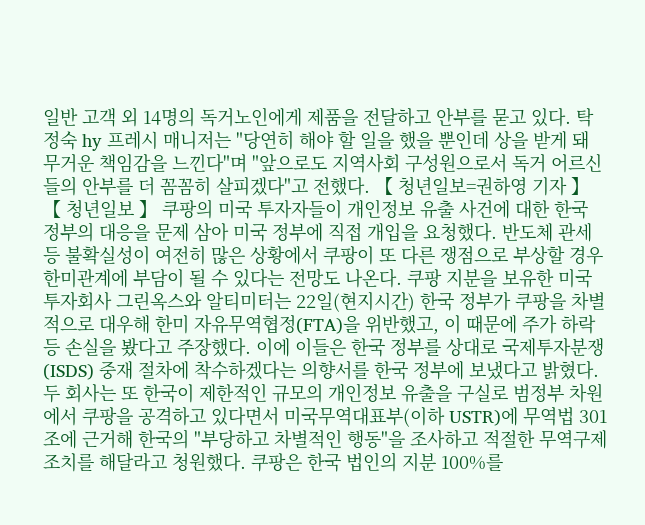일반 고객 외 14명의 독거노인에게 제품을 전달하고 안부를 묻고 있다. 탁정숙 hy 프레시 매니저는 "당연히 해야 할 일을 했을 뿐인데 상을 받게 돼 무거운 책임감을 느낀다"며 "앞으로도 지역사회 구성원으로서 독거 어르신들의 안부를 더 꼼꼼히 살피겠다"고 전했다. 【 청년일보=권하영 기자 】
【 청년일보 】 쿠팡의 미국 투자자들이 개인정보 유출 사건에 대한 한국 정부의 대응을 문제 삼아 미국 정부에 직접 개입을 요청했다. 반도체 관세 등 불확실성이 여전히 많은 상황에서 쿠팡이 또 다른 쟁점으로 부상할 경우 한미관계에 부담이 될 수 있다는 전망도 나온다. 쿠팡 지분을 보유한 미국 투자회사 그린옥스와 알티미터는 22일(현지시간) 한국 정부가 쿠팡을 차별적으로 대우해 한미 자유무역협정(FTA)을 위반했고, 이 때문에 주가 하락 등 손실을 봤다고 주장했다. 이에 이들은 한국 정부를 상대로 국제투자분쟁(ISDS) 중재 절차에 착수하겠다는 의향서를 한국 정부에 보냈다고 밝혔다. 두 회사는 또 한국이 제한적인 규모의 개인정보 유출을 구실로 범정부 차원에서 쿠팡을 공격하고 있다면서 미국무역대표부(이하 USTR)에 무역법 301조에 근거해 한국의 "부당하고 차별적인 행동"을 조사하고 적절한 무역구제 조치를 해달라고 청원했다. 쿠팡은 한국 법인의 지분 100%를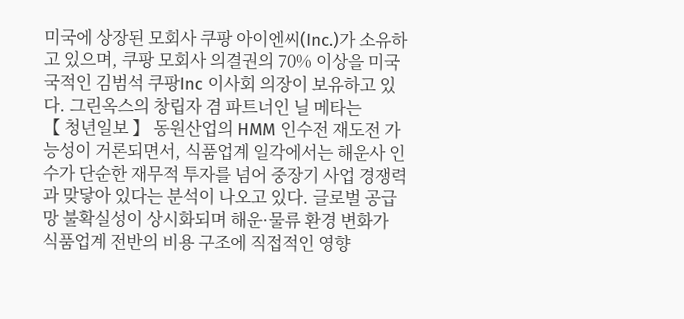미국에 상장된 모회사 쿠팡 아이엔씨(Inc.)가 소유하고 있으며, 쿠팡 모회사 의결권의 70% 이상을 미국 국적인 김범석 쿠팡Inc 이사회 의장이 보유하고 있다. 그린옥스의 창립자 겸 파트너인 닐 메타는
【 청년일보 】 동원산업의 HMM 인수전 재도전 가능성이 거론되면서, 식품업계 일각에서는 해운사 인수가 단순한 재무적 투자를 넘어 중장기 사업 경쟁력과 맞닿아 있다는 분석이 나오고 있다. 글로벌 공급망 불확실성이 상시화되며 해운·물류 환경 변화가 식품업계 전반의 비용 구조에 직접적인 영향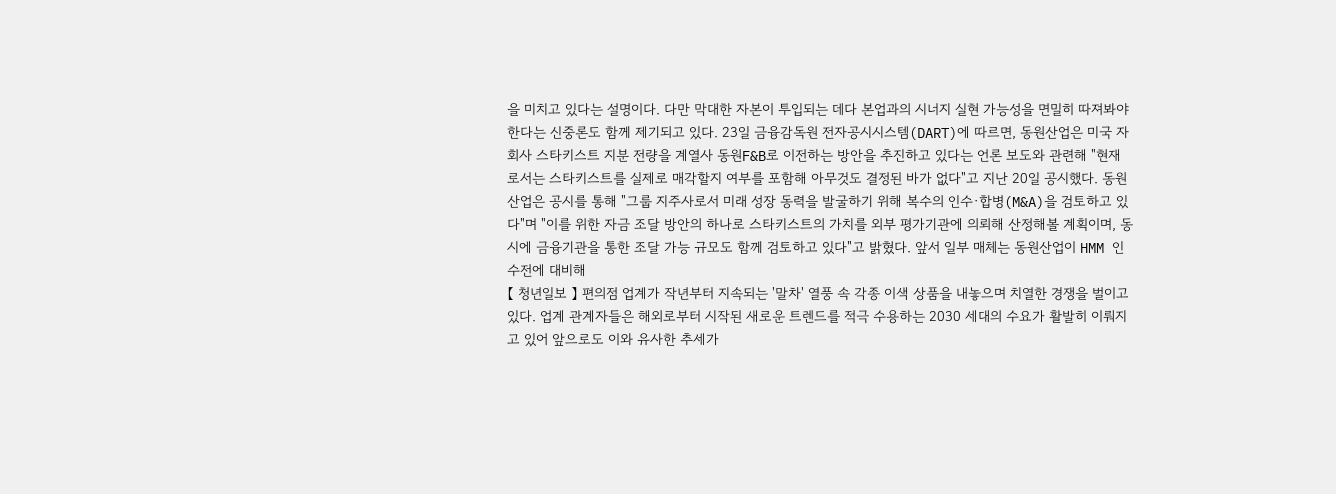을 미치고 있다는 설명이다. 다만 막대한 자본이 투입되는 데다 본업과의 시너지 실현 가능성을 면밀히 따져봐야 한다는 신중론도 함께 제기되고 있다. 23일 금융감독원 전자공시시스템(DART)에 따르면, 동원산업은 미국 자회사 스타키스트 지분 전량을 계열사 동원F&B로 이전하는 방안을 추진하고 있다는 언론 보도와 관련해 "현재로서는 스타키스트를 실제로 매각할지 여부를 포함해 아무것도 결정된 바가 없다"고 지난 20일 공시했다. 동원산업은 공시를 통해 "그룹 지주사로서 미래 성장 동력을 발굴하기 위해 복수의 인수·합병(M&A)을 검토하고 있다"며 "이를 위한 자금 조달 방안의 하나로 스타키스트의 가치를 외부 평가기관에 의뢰해 산정해볼 계획이며, 동시에 금융기관을 통한 조달 가능 규모도 함께 검토하고 있다"고 밝혔다. 앞서 일부 매체는 동원산업이 HMM 인수전에 대비해
【 청년일보 】 편의점 업계가 작년부터 지속되는 '말차' 열풍 속 각종 이색 상품을 내놓으며 치열한 경쟁을 벌이고 있다. 업계 관계자들은 해외로부터 시작된 새로운 트렌드를 적극 수용하는 2030 세대의 수요가 활발히 이뤄지고 있어 앞으로도 이와 유사한 추세가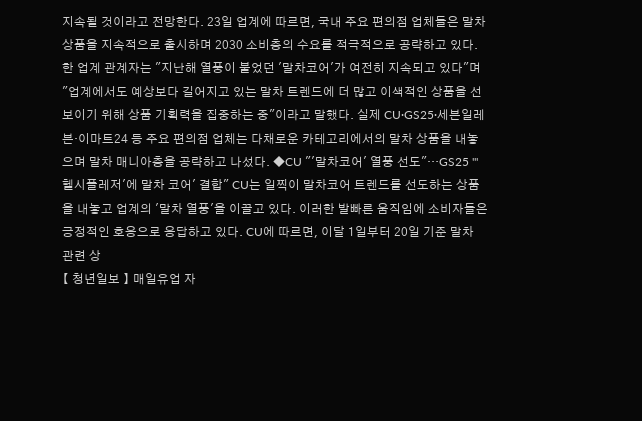지속될 것이라고 전망한다. 23일 업계에 따르면, 국내 주요 편의점 업체들은 말차 상품을 지속적으로 출시하며 2030 소비층의 수요를 적극적으로 공략하고 있다. 한 업계 관계자는 "지난해 열풍이 불었던 '말차코어'가 여전히 지속되고 있다"며 "업계에서도 예상보다 길어지고 있는 말차 트렌드에 더 많고 이색적인 상품을 선보이기 위해 상품 기획력을 집중하는 중"이라고 말했다. 실제 CU·GS25·세븐일레븐·이마트24 등 주요 편의점 업체는 다채로운 카테고리에서의 말차 상품을 내놓으며 말차 매니아층을 공략하고 나섰다. ◆CU "'말차코어' 열풍 선도"…GS25 "'헬시플레저'에 말차 코어' 결합" CU는 일찍이 말차코어 트렌드를 선도하는 상품을 내놓고 업계의 '말차 열풍'을 이끌고 있다. 이러한 발빠른 움직임에 소비자들은 긍정적인 호응으로 응답하고 있다. CU에 따르면, 이달 1일부터 20일 기준 말차 관련 상
【 청년일보 】 매일유업 자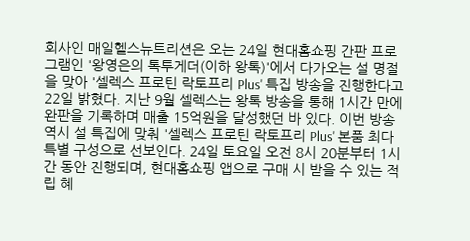회사인 매일헬스뉴트리션은 오는 24일 현대홈쇼핑 간판 프로그램인 '왕영은의 톡투게더(이하 왕톡)'에서 다가오는 설 명절을 맞아 '셀렉스 프로틴 락토프리 Plus' 특집 방송을 진행한다고 22일 밝혔다. 지난 9월 셀렉스는 왕톡 방송을 통해 1시간 만에 완판을 기록하며 매출 15억원을 달성했던 바 있다. 이번 방송 역시 설 특집에 맞춰 '셀렉스 프로틴 락토프리 Plus' 본품 최다 특별 구성으로 선보인다. 24일 토요일 오전 8시 20분부터 1시간 동안 진행되며, 현대홈쇼핑 앱으로 구매 시 받을 수 있는 적립 혜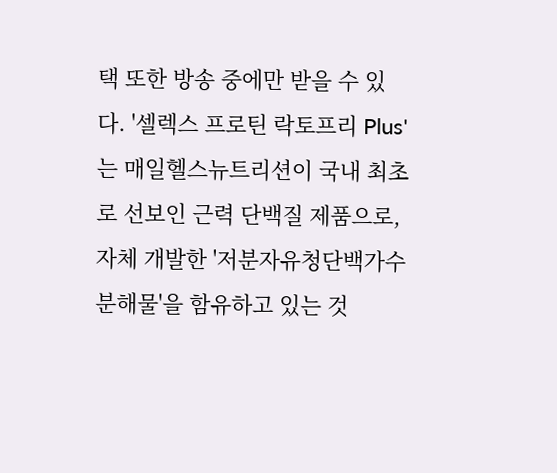택 또한 방송 중에만 받을 수 있다. '셀렉스 프로틴 락토프리 Plus'는 매일헬스뉴트리션이 국내 최초로 선보인 근력 단백질 제품으로, 자체 개발한 '저분자유청단백가수분해물'을 함유하고 있는 것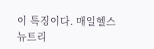이 특징이다. 매일헬스뉴트리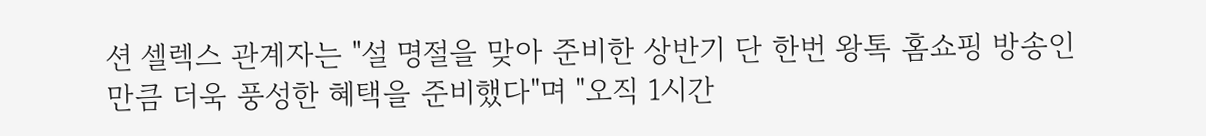션 셀렉스 관계자는 "설 명절을 맞아 준비한 상반기 단 한번 왕톡 홈쇼핑 방송인 만큼 더욱 풍성한 혜택을 준비했다"며 "오직 1시간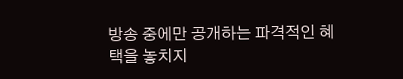방송 중에만 공개하는 파격적인 혜택을 놓치지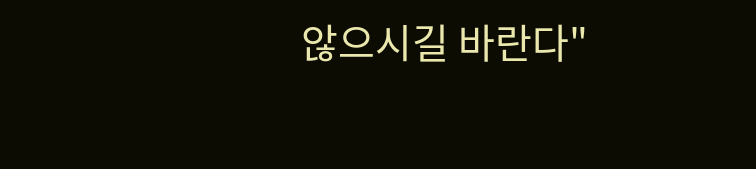않으시길 바란다"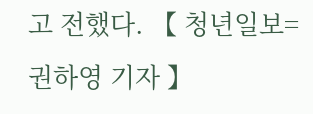고 전했다. 【 청년일보=권하영 기자 】